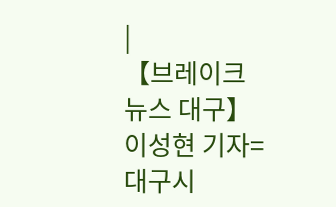|
【브레이크뉴스 대구】 이성현 기자= 대구시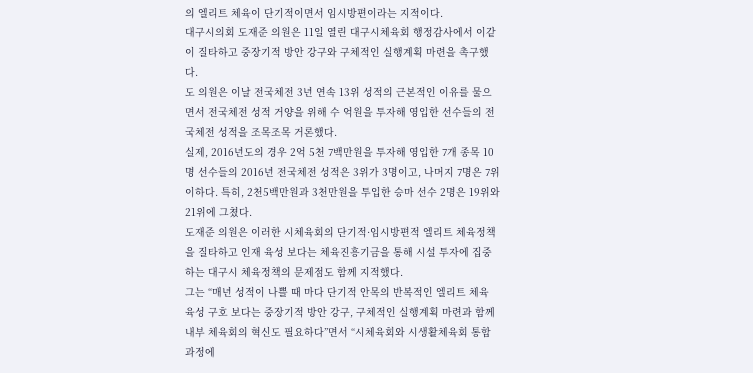의 엘리트 체육이 단기적이면서 임시방편이라는 지적이다.
대구시의회 도재준 의원은 11일 열린 대구시체육회 행정감사에서 이같이 질타하고 중장기적 방안 강구와 구체적인 실행계획 마련을 촉구했다.
도 의원은 이날 전국체전 3년 연속 13위 성적의 근본적인 이유를 물으면서 전국체전 성적 거양을 위해 수 억원을 투자해 영입한 선수들의 전국체전 성적을 조목조목 거론했다.
실제, 2016년도의 경우 2억 5천 7백만원을 투자해 영입한 7개 종목 10명 선수들의 2016년 전국체전 성적은 3위가 3명이고, 나머지 7명은 7위 이하다. 특히, 2천5백만원과 3천만원을 투입한 승마 선수 2명은 19위와 21위에 그쳤다.
도재준 의원은 이러한 시체육회의 단기적·임시방편적 엘리트 체육정책을 질타하고 인재 육성 보다는 체육진흥기금을 통해 시설 투자에 집중하는 대구시 체육정책의 문제점도 함께 지적했다.
그는 “매년 성적이 나쁠 때 마다 단기적 안목의 반복적인 엘리트 체육 육성 구호 보다는 중장기적 방안 강구, 구체적인 실행계획 마련과 함께 내부 체육회의 혁신도 필요하다”면서 “시체육회와 시생활체육회 통합 과정에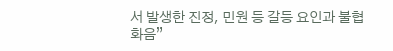서 발생한 진정, 민원 등 갈등 요인과 불협화음”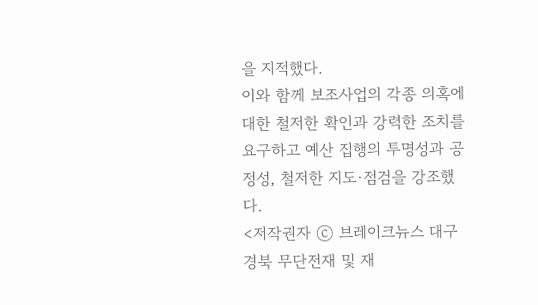을 지적했다.
이와 함께 보조사업의 각종 의혹에 대한 철저한 확인과 강력한 조치를 요구하고 예산 집행의 투명성과 공정성, 철저한 지도·점검을 강조했다.
<저작권자 ⓒ 브레이크뉴스 대구경북 무단전재 및 재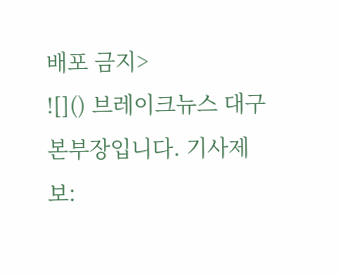배포 금지>
![]() 브레이크뉴스 대구 본부장입니다. 기사제보: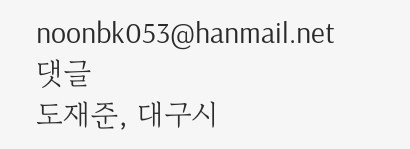noonbk053@hanmail.net
댓글
도재준, 대구시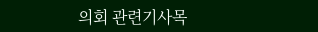의회 관련기사목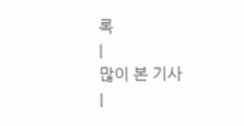록
|
많이 본 기사
|